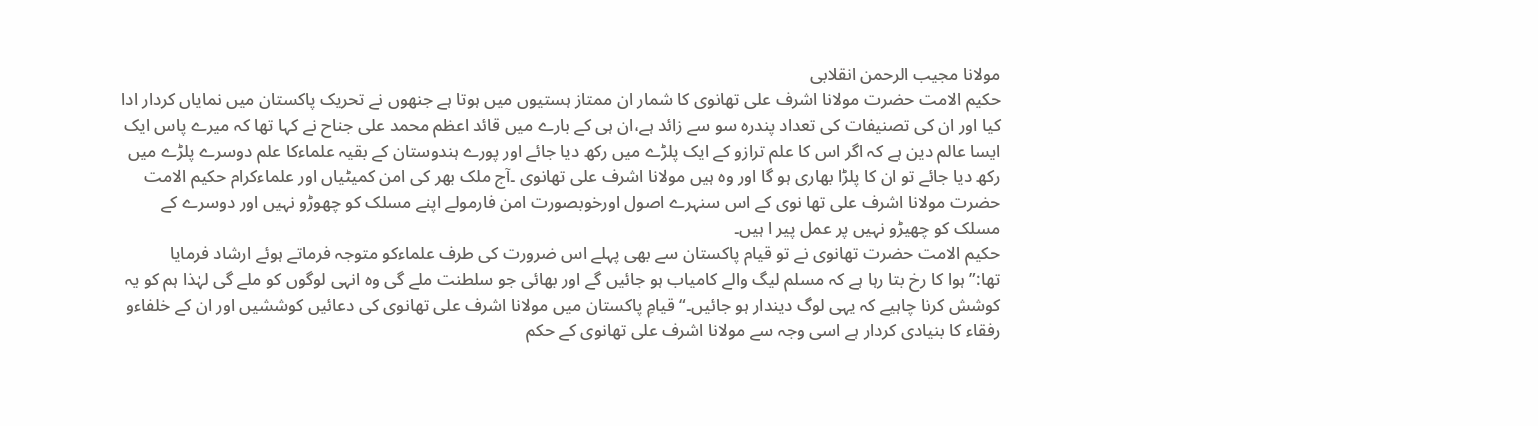مولانا مجیب الرحمن انقلابی
حکیم الامت حضرت مولانا اشرف علی تھانوی کا شمار ان ممتاز ہستیوں میں ہوتا ہے جنھوں نے تحریک پاکستان میں نمایاں کردار ادا کیا اور ان کی تصنیفات کی تعداد پندرہ سو سے زائد ہے،ان ہی کے بارے میں قائد اعظم محمد علی جناح نے کہا تھا کہ میرے پاس ایک ایسا عالم دین ہے کہ اگر اس کا علم ترازو کے ایک پلڑے میں رکھ دیا جائے اور پورے ہندوستان کے بقیہ علماءکا علم دوسرے پلڑے میں رکھ دیا جائے تو ان کا پلڑا بھاری ہو گا اور وہ ہیں مولانا اشرف علی تھانوی ۔آج ملک بھر کی امن کمیٹیاں اور علماءکرام حکیم الامت حضرت مولانا اشرف علی تھا نوی کے اس سنہرے اصول اورخوبصورت امن فارمولے اپنے مسلک کو چھوڑو نہیں اور دوسرے کے مسلک کو چھیڑو نہیں پر عمل پیر ا ہیں۔
حکیم الامت حضرت تھانوی نے تو قیام پاکستان سے بھی پہلے اس ضرورت کی طرف علماءکو متوجہ فرماتے ہوئے ارشاد فرمایا تھا:”ہوا کا رخ بتا رہا ہے کہ مسلم لیگ والے کامیاب ہو جائیں گے اور بھائی جو سلطنت ملے گی وہ انہی لوگوں کو ملے گی لہٰذا ہم کو یہ کوشش کرنا چاہیے کہ یہی لوگ دیندار ہو جائیں۔“ قیامِ پاکستان میں مولانا اشرف علی تھانوی کی دعائیں کوششیں اور ان کے خلفاءو رفقاء کا بنیادی کردار ہے اسی وجہ سے مولانا اشرف علی تھانوی کے حکم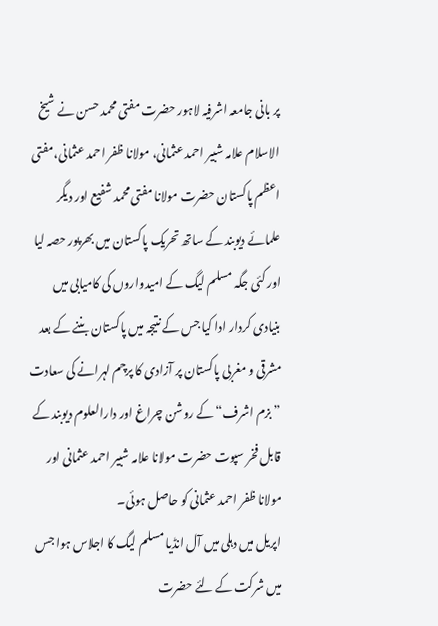پر بانی جامعہ اشرفیہ لاہور حضرت مفتی محمد حسن نے شیخ الاسلام علامہ شبیر احمد عثمانی، مولانا ظفر احمد عثمانی،مفتی اعظم پاکستان حضرت مولانا مفتی محمد شفیع اور دیگر علمائے دیوبند کے ساتھ تحریک پاکستان میں بھرپور حصہ لیا اور کئی جگہ مسلم لیگ کے امیدواروں کی کامیابی میں بنیادی کردار ادا کیا جس کے نتیجہ میں پاکستان بننے کے بعد مشرقی و مغربی پاکستان پر آزادی کا پرچم لہرانے کی سعادت ”بزم اشرف“ کے روشن چراغ اور دارالعلوم دیوبند کے قابل فخر سپوت حضرت مولانا علامہ شبیر احمد عثمانی اور مولانا ظفر احمد عثمانی کو حاصل ہوئی۔
اپریل میں دہلی میں آل انڈیا مسلم لیگ کا اجلاس ہوا جس میں شرکت کے لئے حضرت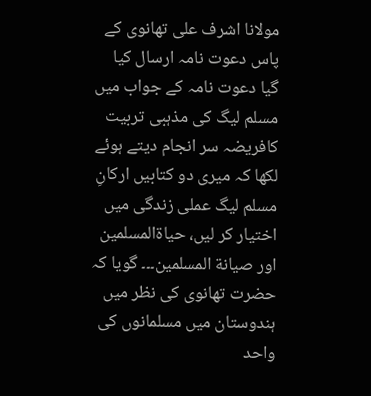مولانا اشرف علی تھانوی کے پاس دعوت نامہ ارسال کیا گیا دعوت نامہ کے جواب میں مسلم لیگ کی مذہبی تربیت کافریضہ سر انجام دیتے ہوئے لکھا کہ میری دو کتابیں ارکانِ مسلم لیگ عملی زندگی میں اختیار کر لیں، حیاةالمسلمین اور صیانة المسلمین۔۔۔ گویا کہ حضرت تھانوی کی نظر میں ہندوستان میں مسلمانوں کی واحد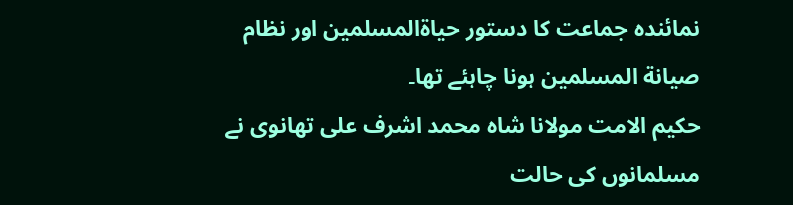نمائندہ جماعت کا دستور حیاةالمسلمین اور نظام صیانة المسلمین ہونا چاہئے تھا۔
حکیم الامت مولانا شاہ محمد اشرف علی تھانوی نے مسلمانوں کی حالت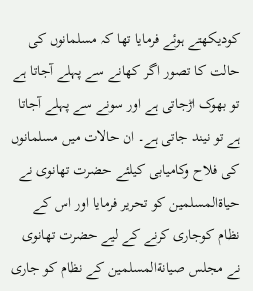کودیکھتے ہوئے فرمایا تھا کہ مسلمانوں کی حالت کا تصور اگر کھانے سے پہلے آجاتا ہے تو بھوک اڑجاتی ہے اور سونے سے پہلے آجاتا ہے تو نیند جاتی ہے۔ ان حالات میں مسلمانوں کی فلاح وکامیابی کیلئے حضرت تھانوی نے حیاةالمسلمین کو تحریر فرمایا اور اس کے نظام کوجاری کرنے کے لیے حضرت تھانوی نے مجلس صیانةالمسلمین کے نظام کو جاری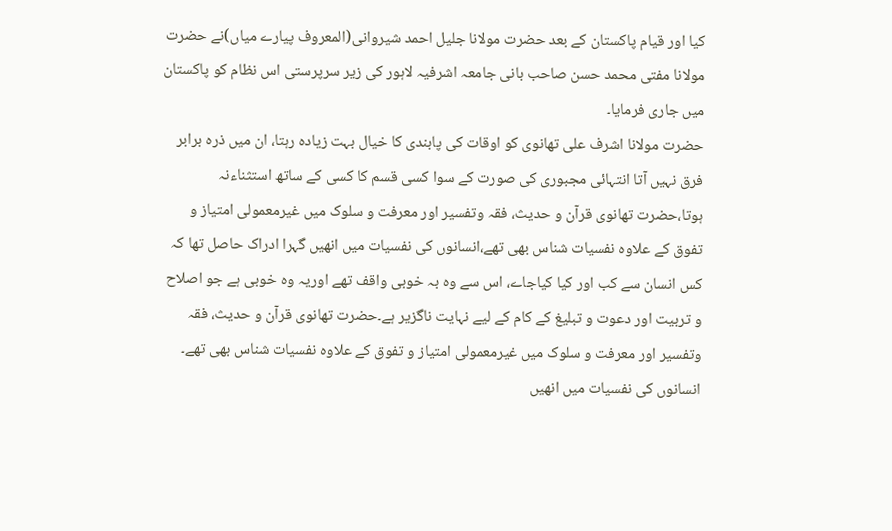کیا اور قیام پاکستان کے بعد حضرت مولانا جلیل احمد شیروانی(المعروف پیارے میاں)نے حضرت مولانا مفتی محمد حسن صاحب بانی جامعہ اشرفیہ لاہور کی زیر سرپرستی اس نظام کو پاکستان میں جاری فرمایا۔
حضرت مولانا اشرف علی تھانوی کو اوقات کی پابندی کا خیال بہت زیادہ رہتا، ان میں ذرہ برابر فرق نہیں آتا انتہائی مجبوری کی صورت کے سوا کسی قسم کا کسی کے ساتھ استثناءنہ ہوتا،حضرت تھانوی قرآن و حدیث، فقہ وتفسیر اور معرفت و سلوک میں غیرمعمولی امتیاز و تفوق کے علاوہ نفسیات شناس بھی تھے،انسانوں کی نفسیات میں انھیں گہرا ادراک حاصل تھا کہ کس انسان سے کب اور کیا کیاجاے، اس سے وہ بہ خوبی واقف تھے اوریہ وہ خوبی ہے جو اصلاح و تربیت اور دعوت و تبلیغ کے کام کے لیے نہایت ناگزیر ہے۔حضرت تھانوی قرآن و حدیث، فقہ وتفسیر اور معرفت و سلوک میں غیرمعمولی امتیاز و تفوق کے علاوہ نفسیات شناس بھی تھے۔ انسانوں کی نفسیات میں انھیں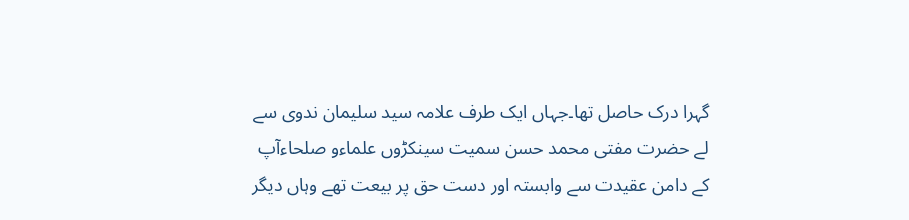گہرا درک حاصل تھا۔جہاں ایک طرف علامہ سید سلیمان ندوی سے لے حضرت مفتی محمد حسن سمیت سینکڑوں علماءو صلحاءآپ کے دامن عقیدت سے وابستہ اور دست حق پر بیعت تھے وہاں دیگر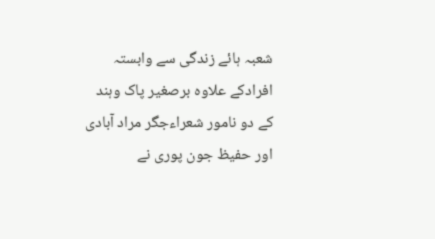شعبہ ہائے زندگی سے وابستہ افرادکے علاوہ برصغیر پاک وہند کے دو نامور شعراءجگر مراد آبادی اور حفیظ جون پوری نے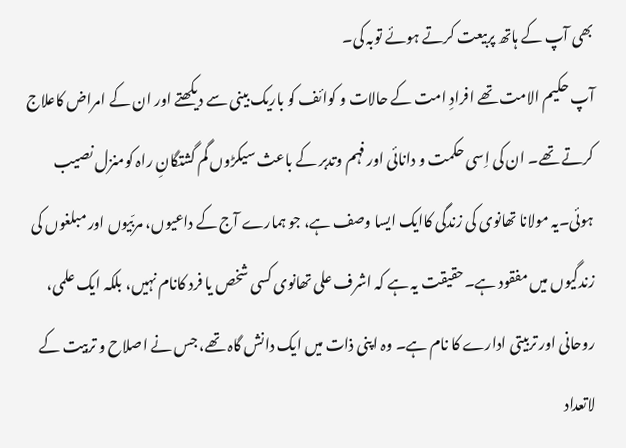بھی آپ کے ہاتھ پربیعت کرتے ہوئے توبہ کی۔
آپ حکیم الامت تھے افرادِ امت کے حالات و کوائف کو باریک بینی سے دیکھتے اور ان کے امراض کاعلاج کرتے تھے۔ ان کی اِسی حکمت و دانائی اور فہم وتدبر کے باعث سیکڑوں گم گشتگانِ راہ کومنزل نصیب ہوئی۔یہ مولانا تھانوی کی زندگی کاایک ایسا وصف ہے، جو ہمارے آج کے داعیوں، مربّیوں اور مبلغوں کی زندگیوں میں مفقود ہے۔حقیقت یہ ہے کہ اشرف علی تھانوی کسی شخص یا فرد کانام نہیں، بلکہ ایک علمی، روحانی اور تربیتی ادارے کا نام ہے۔ وہ اپنی ذات میں ایک دانش گاہ تھے، جس نے اصلاح و تربیت کے لاتعداد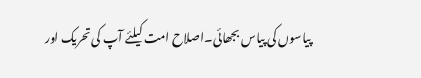پیاسوں کی پیاس بجھائی۔اصلاح امت کیلئے آپ کی تحریک اور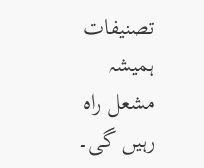تصنیفات ہمیشہ مشعل راہ رہیں گی۔